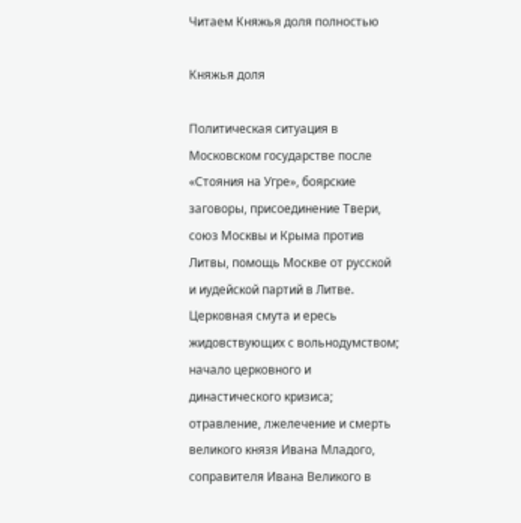Читаем Княжья доля полностью

Княжья доля

Политическая ситуация в Московском государстве после «Стояния на Угре», боярские заговоры, присоединение Твери, союз Москвы и Крыма против Литвы, помощь Москве от русской и иудейской партий в Литве. Церковная смута и ересь жидовствующих с вольнодумством; начало церковного и династического кризиса; отравление, лжелечение и смерть великого князя Ивана Младого, соправителя Ивана Великого в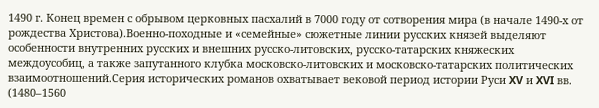1490 г. Конец времен с обрывом церковных пасхалий в 7000 году от сотворения мира (в начале 1490-х от рождества Христова).Военно-походные и «семейные» сюжетные линии русских князей выделяют особенности внутренних русских и внешних русско-литовских, русско-татарских княжеских междоусобиц, а также запутанного клубка московско-литовских и московско-татарских политических взаимоотношений.Серия исторических романов охватывает вековой период истории Руси XV и XVI вв. (1480–1560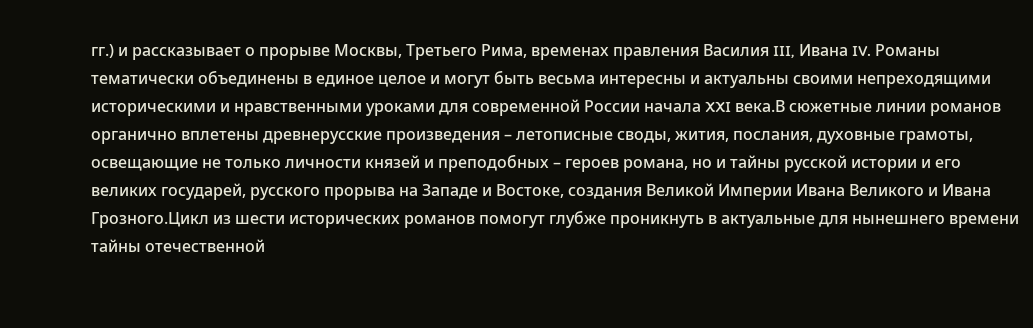гг.) и рассказывает о прорыве Москвы, Третьего Рима, временах правления Василия III, Ивана IV. Романы тематически объединены в единое целое и могут быть весьма интересны и актуальны своими непреходящими историческими и нравственными уроками для современной России начала XXI века.В сюжетные линии романов органично вплетены древнерусские произведения – летописные своды, жития, послания, духовные грамоты, освещающие не только личности князей и преподобных – героев романа, но и тайны русской истории и его великих государей, русского прорыва на Западе и Востоке, создания Великой Империи Ивана Великого и Ивана Грозного.Цикл из шести исторических романов помогут глубже проникнуть в актуальные для нынешнего времени тайны отечественной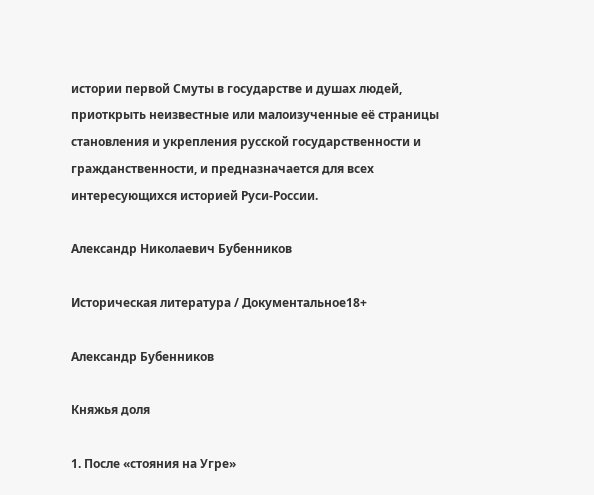истории первой Смуты в государстве и душах людей, приоткрыть неизвестные или малоизученные её страницы становления и укрепления русской государственности и гражданственности, и предназначается для всех интересующихся историей Руси-России.

Александр Николаевич Бубенников

Историческая литература / Документальное18+

Александр Бубенников

Княжья доля

1. После «стояния на Угре»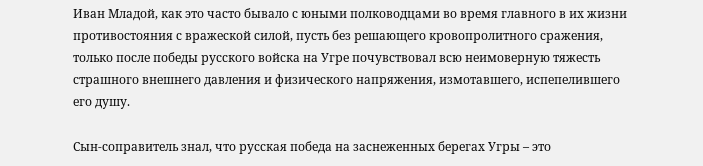Иван Младой, как это часто бывало с юными полководцами во время главного в их жизни противостояния с вражеской силой, пусть без решающего кровопролитного сражения, только после победы русского войска на Угре почувствовал всю неимоверную тяжесть страшного внешнего давления и физического напряжения, измотавшего, испепелившего его душу.

Сын-соправитель знал, что русская победа на заснеженных берегах Угры – это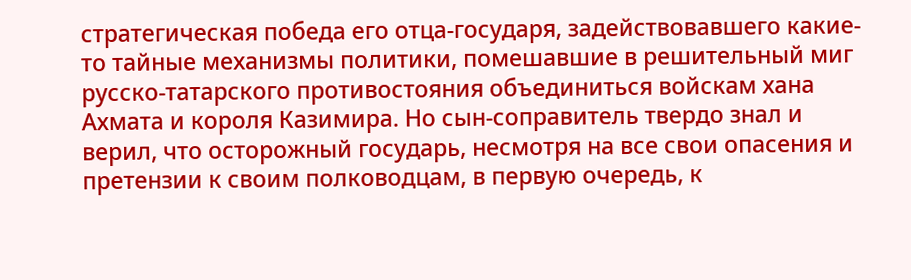стратегическая победа его отца-государя, задействовавшего какие-то тайные механизмы политики, помешавшие в решительный миг русско-татарского противостояния объединиться войскам хана Ахмата и короля Казимира. Но сын-соправитель твердо знал и верил, что осторожный государь, несмотря на все свои опасения и претензии к своим полководцам, в первую очередь, к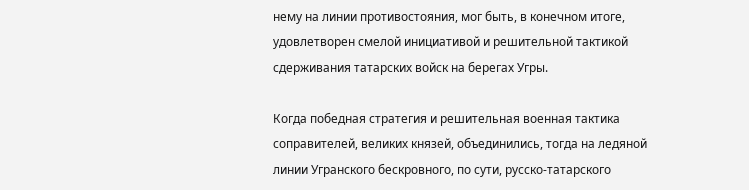нему на линии противостояния, мог быть, в конечном итоге, удовлетворен смелой инициативой и решительной тактикой сдерживания татарских войск на берегах Угры.

Когда победная стратегия и решительная военная тактика соправителей, великих князей, объединились, тогда на ледяной линии Угранского бескровного, по сути, русско-татарского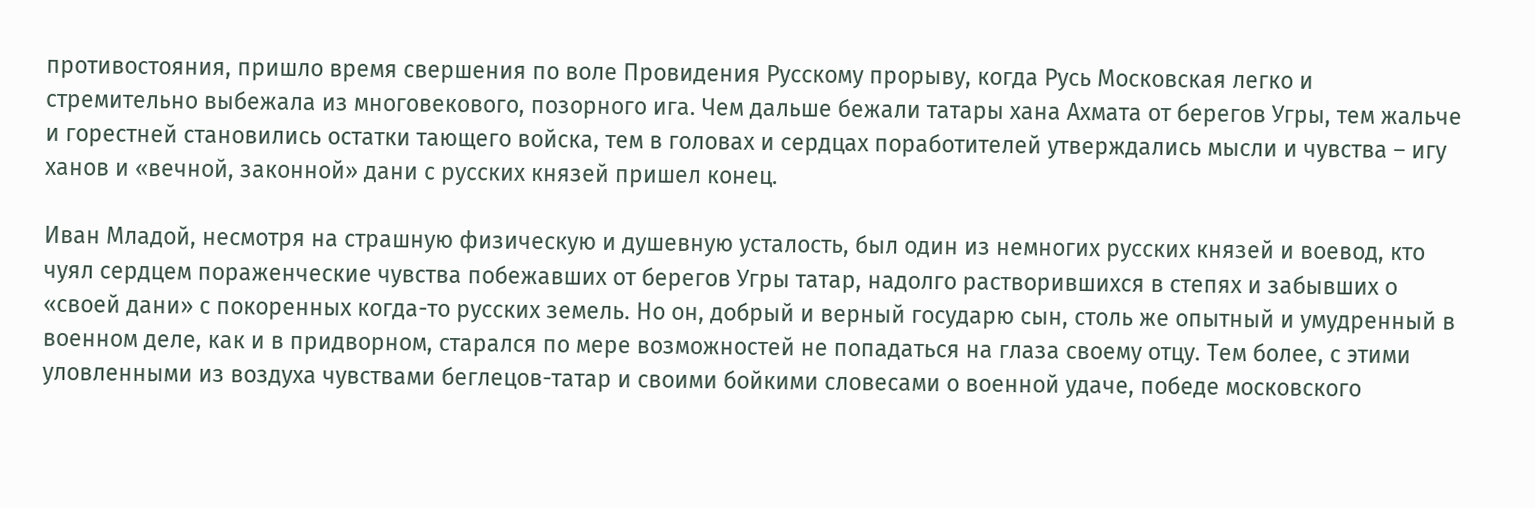противостояния, пришло время свершения по воле Провидения Русскому прорыву, когда Русь Московская легко и стремительно выбежала из многовекового, позорного ига. Чем дальше бежали татары хана Ахмата от берегов Угры, тем жальче и горестней становились остатки тающего войска, тем в головах и сердцах поработителей утверждались мысли и чувства – игу ханов и «вечной, законной» дани с русских князей пришел конец.

Иван Младой, несмотря на страшную физическую и душевную усталость, был один из немногих русских князей и воевод, кто чуял сердцем пораженческие чувства побежавших от берегов Угры татар, надолго растворившихся в степях и забывших о «своей дани» с покоренных когда-то русских земель. Но он, добрый и верный государю сын, столь же опытный и умудренный в военном деле, как и в придворном, старался по мере возможностей не попадаться на глаза своему отцу. Тем более, с этими уловленными из воздуха чувствами беглецов-татар и своими бойкими словесами о военной удаче, победе московского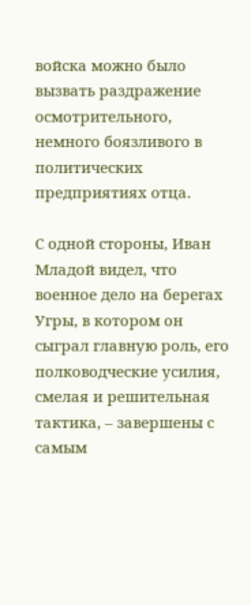войска можно было вызвать раздражение осмотрительного, немного боязливого в политических предприятиях отца.

С одной стороны, Иван Младой видел, что военное дело на берегах Угры, в котором он сыграл главную роль, его полководческие усилия, смелая и решительная тактика, – завершены с самым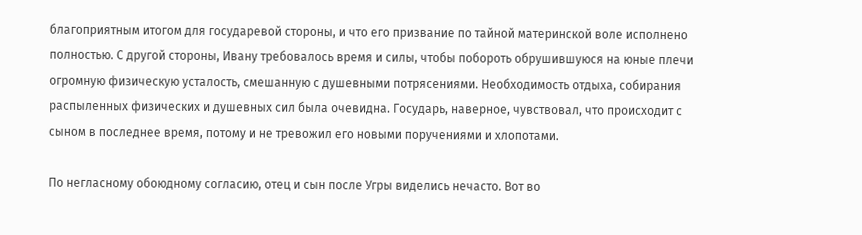благоприятным итогом для государевой стороны, и что его призвание по тайной материнской воле исполнено полностью. С другой стороны, Ивану требовалось время и силы, чтобы побороть обрушившуюся на юные плечи огромную физическую усталость, смешанную с душевными потрясениями. Необходимость отдыха, собирания распыленных физических и душевных сил была очевидна. Государь, наверное, чувствовал, что происходит с сыном в последнее время, потому и не тревожил его новыми поручениями и хлопотами.

По негласному обоюдному согласию, отец и сын после Угры виделись нечасто. Вот во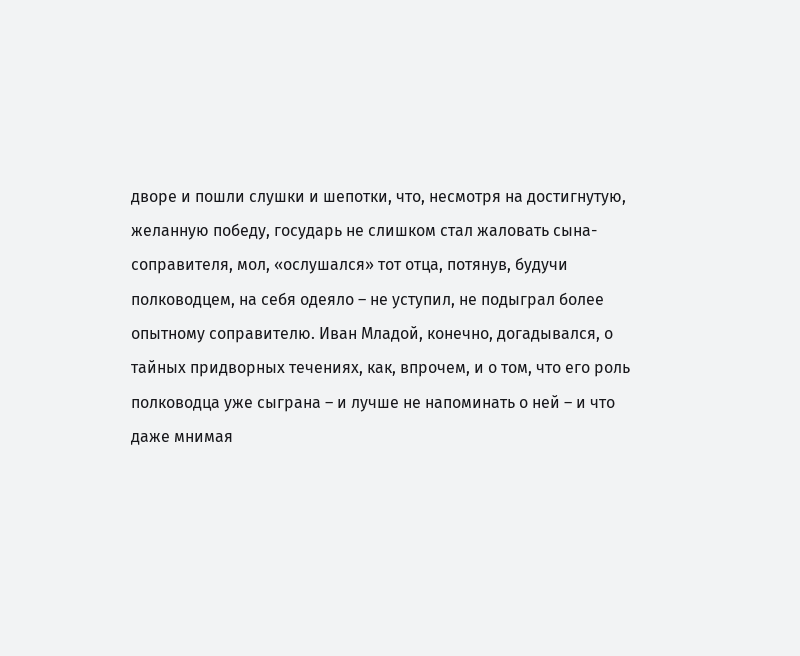дворе и пошли слушки и шепотки, что, несмотря на достигнутую, желанную победу, государь не слишком стал жаловать сына-соправителя, мол, «ослушался» тот отца, потянув, будучи полководцем, на себя одеяло – не уступил, не подыграл более опытному соправителю. Иван Младой, конечно, догадывался, о тайных придворных течениях, как, впрочем, и о том, что его роль полководца уже сыграна – и лучше не напоминать о ней – и что даже мнимая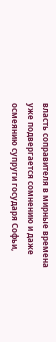власть соправителя в мирные времена уже подвергается сомнению и даже осмеянию супруги государя Софьи,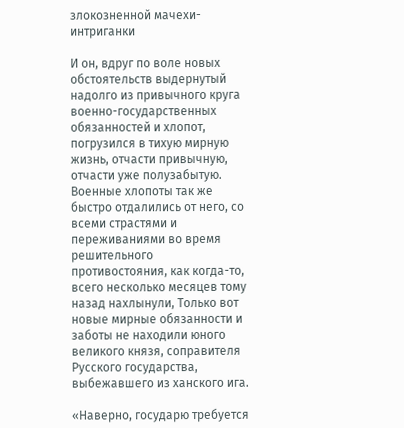злокозненной мачехи-интриганки

И он, вдруг по воле новых обстоятельств выдернутый надолго из привычного круга военно-государственных обязанностей и хлопот, погрузился в тихую мирную жизнь, отчасти привычную, отчасти уже полузабытую. Военные хлопоты так же быстро отдалились от него, со всеми страстями и переживаниями во время решительного противостояния, как когда-то, всего несколько месяцев тому назад нахлынули, Только вот новые мирные обязанности и заботы не находили юного великого князя, соправителя Русского государства, выбежавшего из ханского ига.

«Наверно, государю требуется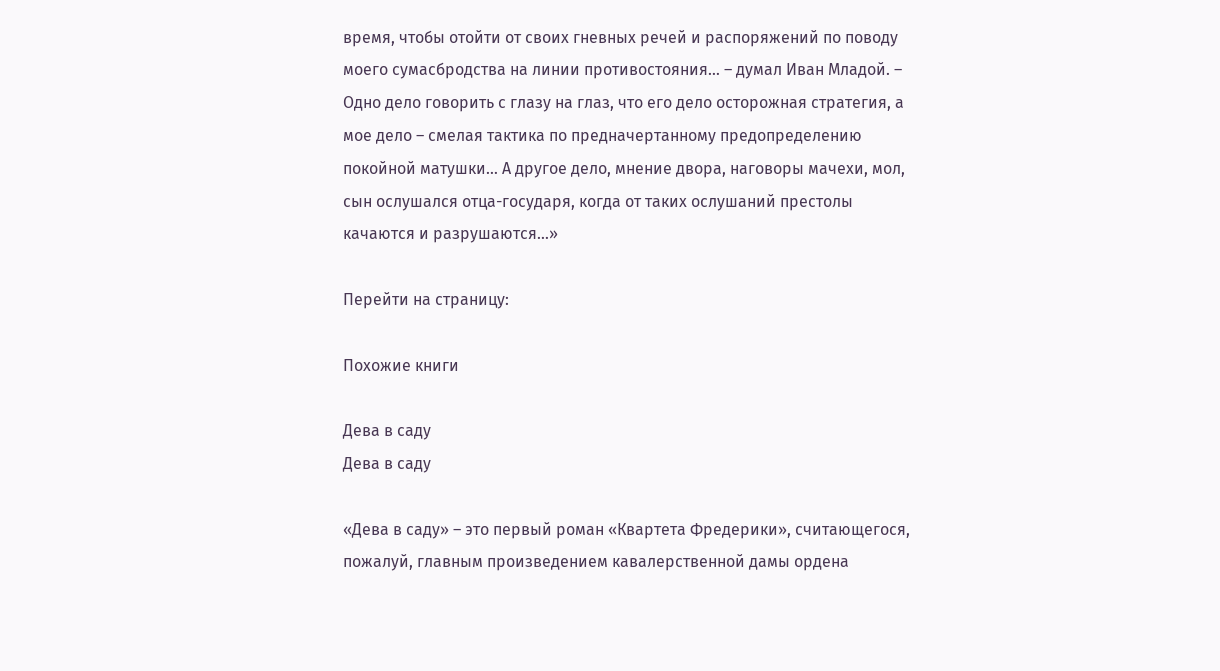время, чтобы отойти от своих гневных речей и распоряжений по поводу моего сумасбродства на линии противостояния… – думал Иван Младой. – Одно дело говорить с глазу на глаз, что его дело осторожная стратегия, а мое дело – смелая тактика по предначертанному предопределению покойной матушки… А другое дело, мнение двора, наговоры мачехи, мол, сын ослушался отца-государя, когда от таких ослушаний престолы качаются и разрушаются…»

Перейти на страницу:

Похожие книги

Дева в саду
Дева в саду

«Дева в саду» – это первый роман «Квартета Фредерики», считающегося, пожалуй, главным произведением кавалерственной дамы ордена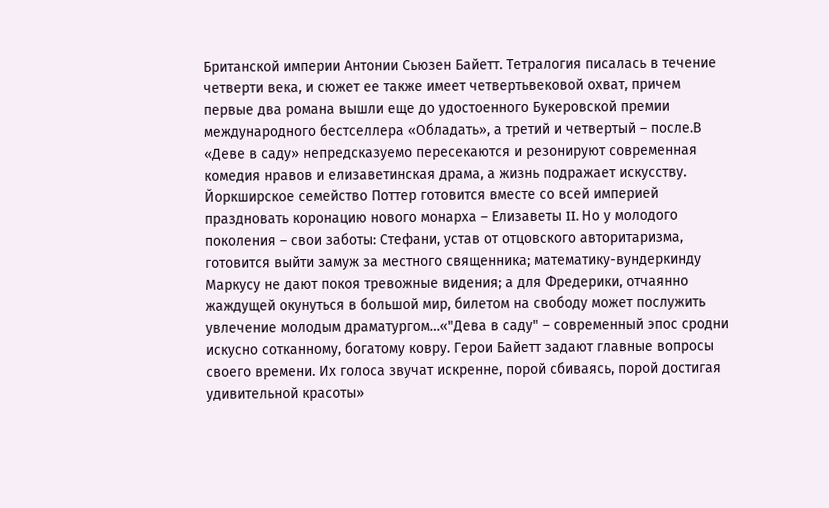Британской империи Антонии Сьюзен Байетт. Тетралогия писалась в течение четверти века, и сюжет ее также имеет четвертьвековой охват, причем первые два романа вышли еще до удостоенного Букеровской премии международного бестселлера «Обладать», а третий и четвертый – после.В «Деве в саду» непредсказуемо пересекаются и резонируют современная комедия нравов и елизаветинская драма, а жизнь подражает искусству. Йоркширское семейство Поттер готовится вместе со всей империей праздновать коронацию нового монарха – Елизаветы II. Но у молодого поколения – свои заботы: Стефани, устав от отцовского авторитаризма, готовится выйти замуж за местного священника; математику-вундеркинду Маркусу не дают покоя тревожные видения; а для Фредерики, отчаянно жаждущей окунуться в большой мир, билетом на свободу может послужить увлечение молодым драматургом…«"Дева в саду" – современный эпос сродни искусно сотканному, богатому ковру. Герои Байетт задают главные вопросы своего времени. Их голоса звучат искренне, порой сбиваясь, порой достигая удивительной красоты»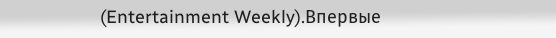(Entertainment Weekly).Впервые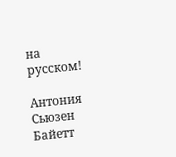на русском!

Антония Сьюзен Байетт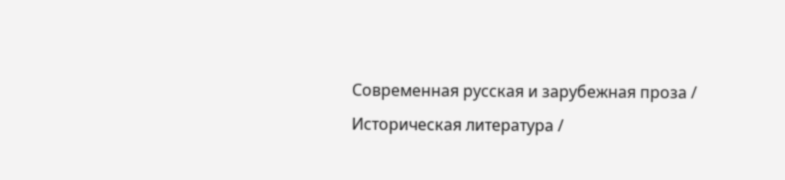Современная русская и зарубежная проза / Историческая литература /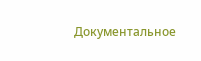Документальное